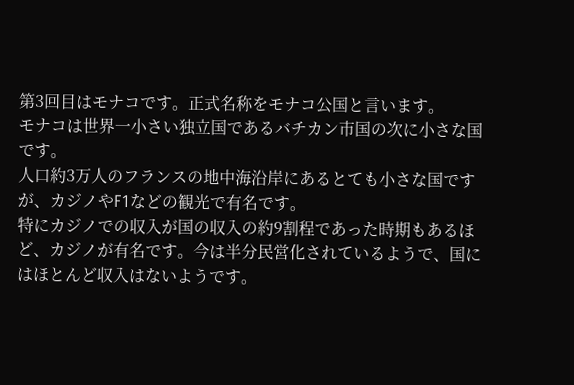第3回目はモナコです。正式名称をモナコ公国と言います。
モナコは世界一小さい独立国であるバチカン市国の次に小さな国です。
人口約3万人のフランスの地中海沿岸にあるとても小さな国ですが、カジノやF1などの観光で有名です。
特にカジノでの収入が国の収入の約9割程であった時期もあるほど、カジノが有名です。今は半分民営化されているようで、国にはほとんど収入はないようです。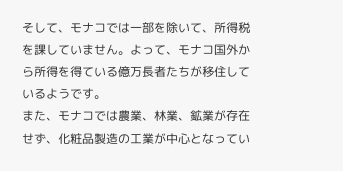そして、モナコでは一部を除いて、所得税を課していません。よって、モナコ国外から所得を得ている億万長者たちが移住しているようです。
また、モナコでは農業、林業、鉱業が存在せず、化粧品製造の工業が中心となってい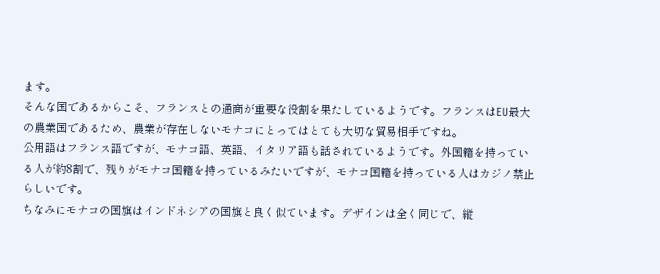ます。
そんな国であるからこそ、フランスとの通商が重要な役割を果たしているようです。フランスはEU最大の農業国であるため、農業が存在しないモナコにとってはとても大切な貿易相手ですね。
公用語はフランス語ですが、モナコ語、英語、イタリア語も話されているようです。外国籍を持っている人が約8割で、残りがモナコ国籍を持っているみたいですが、モナコ国籍を持っている人はカジノ禁止らしいです。
ちなみにモナコの国旗はインドネシアの国旗と良く似ています。デザインは全く同じで、縦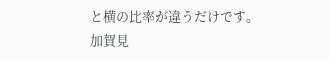と横の比率が違うだけです。
加賀見